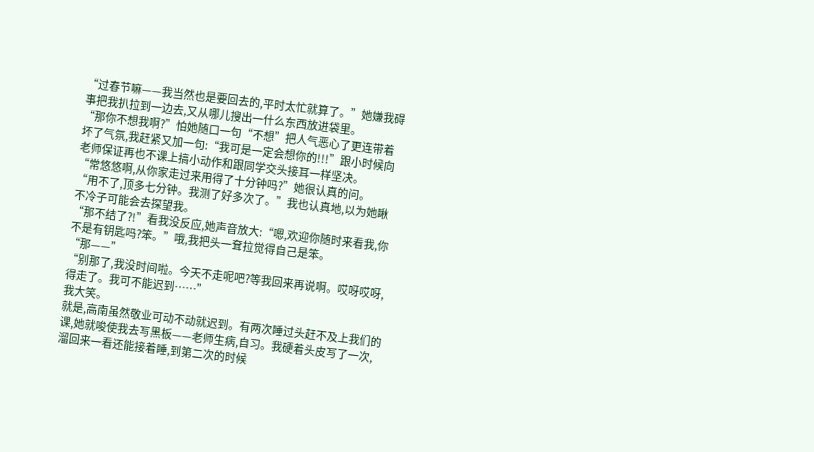“过春节嘛——我当然也是要回去的,平时太忙就算了。”她嫌我碍事把我扒拉到一边去,又从哪儿搜出一什么东西放进袋里。
“那你不想我啊?”怕她随口一句“不想”把人气恶心了更连带着坏了气氛,我赶紧又加一句:“我可是一定会想你的!!!”跟小时候向老师保证再也不课上搞小动作和跟同学交头接耳一样坚决。
“常悠悠啊,从你家走过来用得了十分钟吗?”她很认真的问。
“用不了,顶多七分钟。我测了好多次了。”我也认真地,以为她瞅不冷子可能会去探望我。
“那不结了?!”看我没反应,她声音放大:“嗯,欢迎你随时来看我,你不是有钥匙吗?笨。”哦,我把头一耷拉觉得自己是笨。
“那——”
“别那了,我没时间啦。今天不走呢吧?等我回来再说啊。哎呀哎呀,得走了。我可不能迟到……”
我大笑。
就是,高南虽然敬业可动不动就迟到。有两次睡过头赶不及上我们的课,她就唆使我去写黑板——老师生病,自习。我硬着头皮写了一次,溜回来一看还能接着睡,到第二次的时候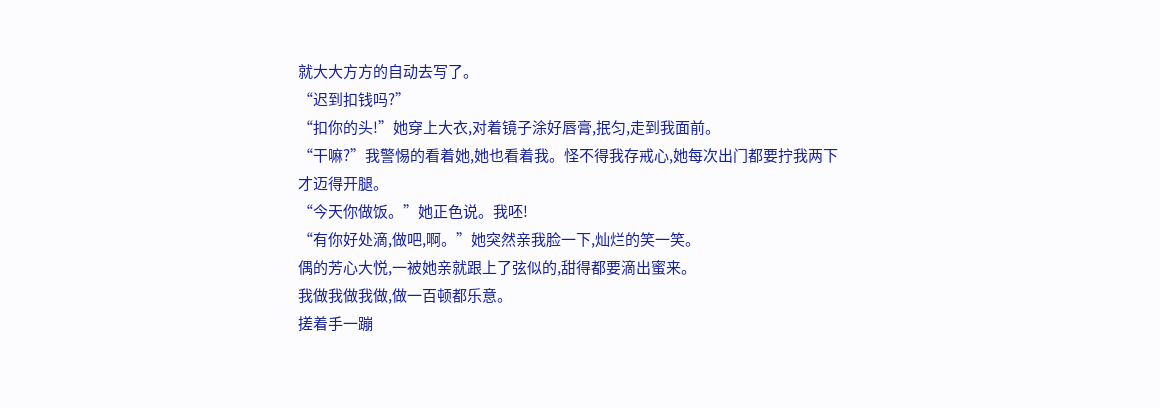就大大方方的自动去写了。
“迟到扣钱吗?”
“扣你的头!”她穿上大衣,对着镜子涂好唇膏,抿匀,走到我面前。
“干嘛?”我警惕的看着她,她也看着我。怪不得我存戒心,她每次出门都要拧我两下才迈得开腿。
“今天你做饭。”她正色说。我呸!
“有你好处滴,做吧,啊。”她突然亲我脸一下,灿烂的笑一笑。
偶的芳心大悦,一被她亲就跟上了弦似的,甜得都要滴出蜜来。
我做我做我做,做一百顿都乐意。
搓着手一蹦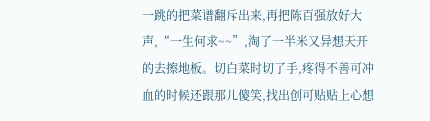一跳的把菜谱翻斥出来,再把陈百强放好大声,“一生何求~~”,淘了一半米又异想天开的去擦地板。切白菜时切了手,疼得不善可冲血的时候还跟那儿傻笑,找出创可贴贴上心想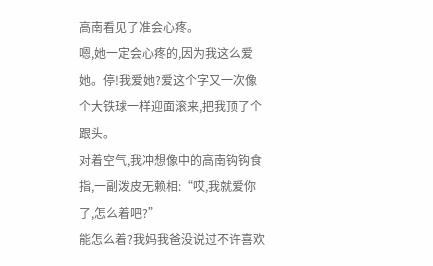高南看见了准会心疼。
嗯,她一定会心疼的,因为我这么爱她。停!我爱她?爱这个字又一次像个大铁球一样迎面滚来,把我顶了个跟头。
对着空气,我冲想像中的高南钩钩食指,一副泼皮无赖相:“哎,我就爱你了,怎么着吧?”
能怎么着?我妈我爸没说过不许喜欢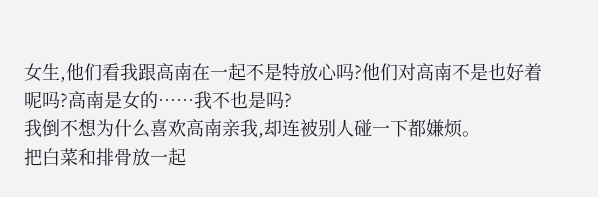女生,他们看我跟高南在一起不是特放心吗?他们对高南不是也好着呢吗?高南是女的……我不也是吗?
我倒不想为什么喜欢高南亲我,却连被别人碰一下都嫌烦。
把白菜和排骨放一起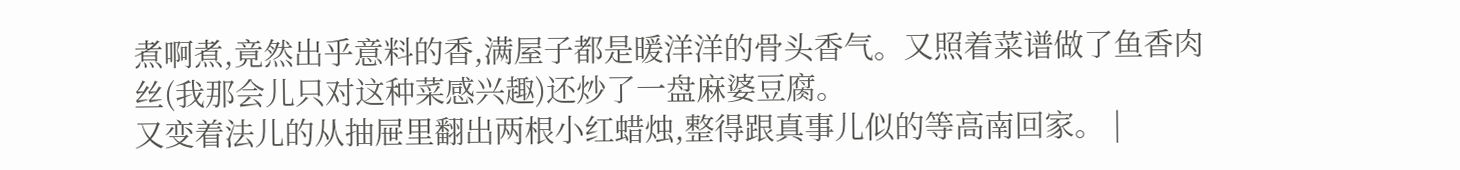煮啊煮,竟然出乎意料的香,满屋子都是暖洋洋的骨头香气。又照着菜谱做了鱼香肉丝(我那会儿只对这种菜感兴趣)还炒了一盘麻婆豆腐。
又变着法儿的从抽屉里翻出两根小红蜡烛,整得跟真事儿似的等高南回家。 |